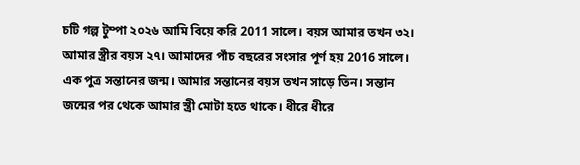চটি গল্প টুম্পা ২০২৬ আমি বিয়ে করি 2011 সালে। বয়স আমার তখন ৩২। আমার স্ত্রীর বয়স ২৭। আমাদের পাঁচ বছরের সংসার পূর্ণ হয় 2016 সালে।
এক পুত্র সন্তানের জন্ম। আমার সন্তানের বয়স তখন সাড়ে তিন। সন্তান জন্মের পর থেকে আমার স্ত্রী মোটা হতে থাকে। ধীরে ধীরে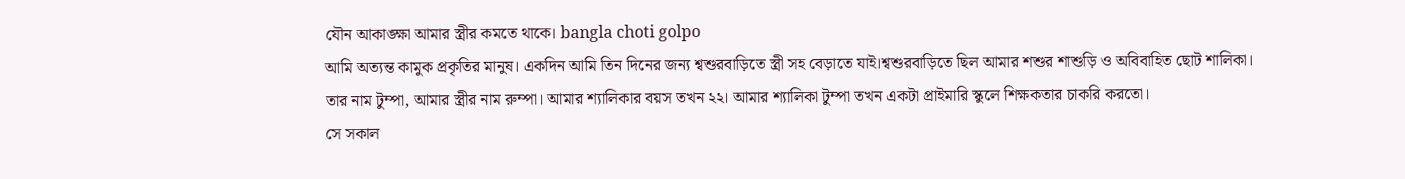যৌন আকাঙ্ক্ষা আমার স্ত্রীর কমতে থাকে। bangla choti golpo
আমি অত্যন্ত কামুক প্রকৃতির মানুষ। একদিন আমি তিন দিনের জন্য শ্বশুরবাড়িতে স্ত্রী সহ বেড়াতে যাই।শ্বশুরবাড়িতে ছিল আমার শশুর শাশুড়ি ও অবিবাহিত ছোট শালিকা।
তার নাম টুম্পা, আমার স্ত্রীর নাম রুম্পা। আমার শ্যালিকার বয়স তখন ২২। আমার শ্যালিকা টুম্পা তখন একটা প্রাইমারি স্কুলে শিক্ষকতার চাকরি করতো।
সে সকাল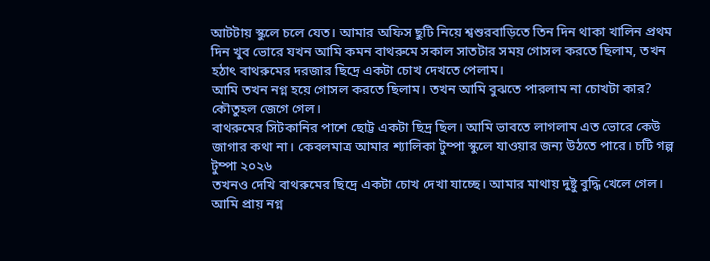আটটায় স্কুলে চলে যেত। আমার অফিস ছুটি নিয়ে শ্বশুরবাড়িতে তিন দিন থাকা খালিন প্রথম দিন খুব ভোরে যখন আমি কমন বাথরুমে সকাল সাতটার সময় গোসল করতে ছিলাম, তখন হঠাৎ বাথরুমের দরজার ছিদ্রে একটা চোখ দেখতে পেলাম।
আমি তখন নগ্ন হয়ে গোসল করতে ছিলাম। তখন আমি বুঝতে পারলাম না চোখটা কার? কৌতুহল জেগে গেল।
বাথরুমের সিটকানির পাশে ছোট্ট একটা ছিদ্র ছিল। আমি ভাবতে লাগলাম এত ভোরে কেউ জাগার কথা না। কেবলমাত্র আমার শ্যালিকা টুম্পা স্কুলে যাওয়ার জন্য উঠতে পারে। চটি গল্প টুম্পা ২০২৬
তখনও দেখি বাথরুমের ছিদ্রে একটা চোখ দেখা যাচ্ছে। আমার মাথায় দুষ্টু বুদ্ধি খেলে গেল। আমি প্রায় নগ্ন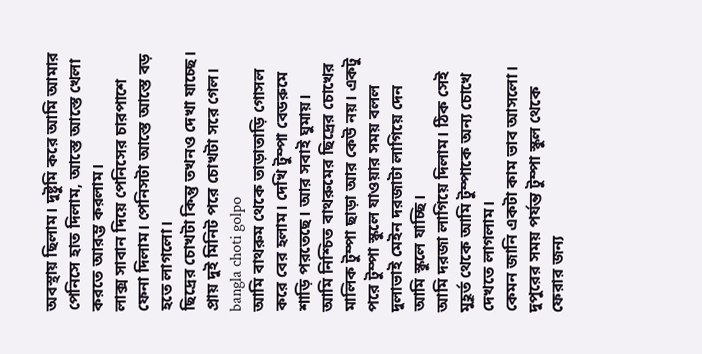অবস্থায় ছিলাম। দুষ্টুমি করে আমি আমার পেনিসে হাত দিলাম, আস্তে আস্তে খেলা করতে আরম্ভ করলাম।
লাক্স সাবান দিয়ে পেনিসের চারপাশে ফেনা দিলাম। পেনিসটা আস্তে আস্তে বড় হতে লাগলো।
ছিদ্রের চোখটা কিন্তু তখনও দেখা যাচ্ছে। প্রায় দুই মিনিট পরে চোখটা সরে গেল। bangla choti golpo
আমি বাথরুম থেকে তাড়াতাড়ি গোসল করে বের হলাম। দেখি টুম্পা বেডরুমে শাড়ি পরতেছে। আর সবাই ঘুমায়।
আমি নিশ্চিত বাথরুমের ছিদ্রের চোখের মালিক টুম্পা ছাড়া আর কেউ নয়। একটু পরে টুম্পা স্কুলে যাওয়ার সময় বলল দুলাভাই মেইন দরজাটা লাগিয়ে দেন আমি স্কুলে যাচ্ছি।
আমি দরজা লাগিয়ে দিলাম। ঠিক সেই মুহূর্ত থেকে আমি টুম্পাকে অন্য চোখে দেখতে লাগলাম।
কেমন জানি একটা কাম ভাব আসলো। দুপুরের সময় পর্যন্ত টুম্পা স্কুল থেকে ফেরার জন্য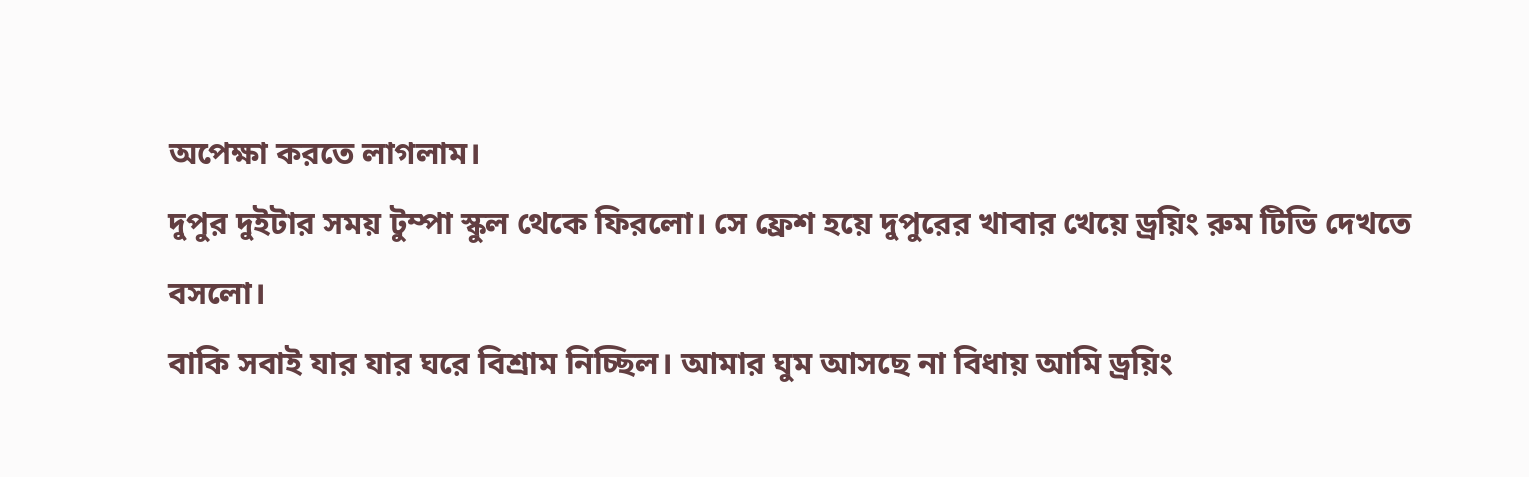অপেক্ষা করতে লাগলাম।
দুপুর দুইটার সময় টুম্পা স্কুল থেকে ফিরলো। সে ফ্রেশ হয়ে দুপুরের খাবার খেয়ে ড্রয়িং রুম টিভি দেখতে বসলো।
বাকি সবাই যার যার ঘরে বিশ্রাম নিচ্ছিল। আমার ঘুম আসছে না বিধায় আমি ড্রয়িং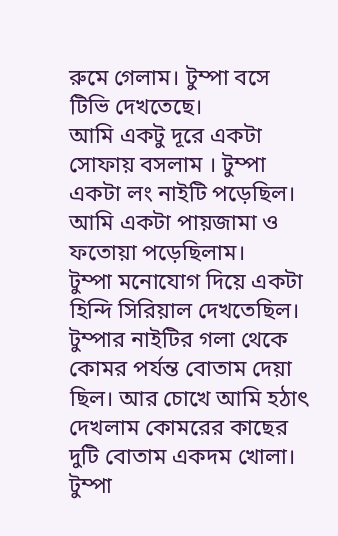রুমে গেলাম। টুম্পা বসে টিভি দেখতেছে।
আমি একটু দূরে একটা সোফায় বসলাম । টুম্পা একটা লং নাইটি পড়েছিল। আমি একটা পায়জামা ও ফতোয়া পড়েছিলাম।
টুম্পা মনোযোগ দিয়ে একটা হিন্দি সিরিয়াল দেখতেছিল। টুম্পার নাইটির গলা থেকে কোমর পর্যন্ত বোতাম দেয়া ছিল। আর চোখে আমি হঠাৎ দেখলাম কোমরের কাছের দুটি বোতাম একদম খোলা।
টুম্পা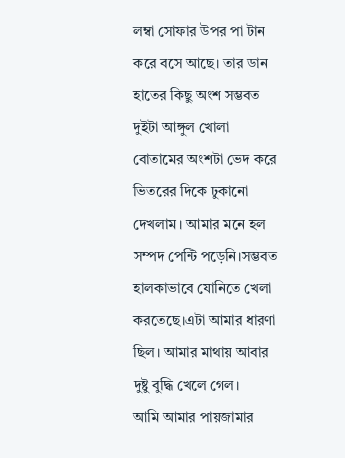লম্বা সোফার উপর পা টান করে বসে আছে। তার ডান হাতের কিছু অংশ সম্ভবত দুইটা আঙ্গুল খোলা বোতামের অংশটা ভেদ করে ভিতরের দিকে ঢুকানো দেখলাম। আমার মনে হল সম্পদ পেন্টি পড়েনি।সম্ভবত হালকাভাবে যোনিতে খেলা করতেছে।এটা আমার ধারণা ছিল। আমার মাথায় আবার দুষ্টু বুদ্ধি খেলে গেল।
আমি আমার পায়জামার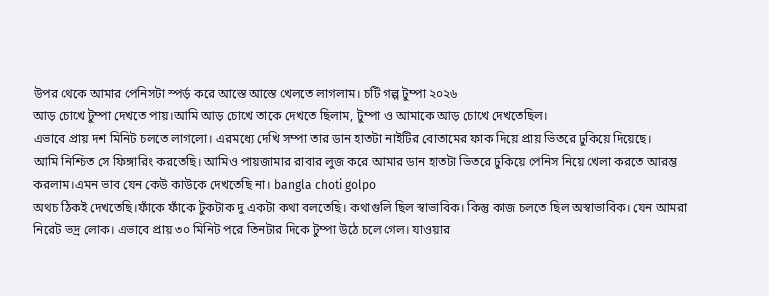উপর থেকে আমার পেনিসটা স্পর্ড় করে আস্তে আস্তে খেলতে লাগলাম। চটি গল্প টুম্পা ২০২৬
আড় চোখে টুম্পা দেখতে পায়।আমি আড় চোখে তাকে দেখতে ছিলাম, টুম্পা ও আমাকে আড় চোখে দেখতেছিল।
এভাবে প্রায় দশ মিনিট চলতে লাগলো। এরমধ্যে দেখি সম্পা তার ডান হাতটা নাইটির বোতামের ফাক দিয়ে প্রায় ভিতরে ঢুকিয়ে দিয়েছে।
আমি নিশ্চিত সে ফিঙ্গারিং করতেছি। আমিও পায়জামার রাবার লুজ করে আমার ডান হাতটা ভিতরে ঢুকিয়ে পেনিস নিয়ে খেলা করতে আরম্ভ করলাম।এমন ভাব যেন কেউ কাউকে দেখতেছি না। bangla choti golpo
অথচ ঠিকই দেখতেছি।ফাঁকে ফাঁকে টুকটাক দু একটা কথা বলতেছি। কথাগুলি ছিল স্বাভাবিক। কিন্তু কাজ চলতে ছিল অস্বাভাবিক। যেন আমরা নিরেট ভদ্র লোক। এভাবে প্রায় ৩০ মিনিট পরে তিনটার দিকে টুম্পা উঠে চলে গেল। যাওয়ার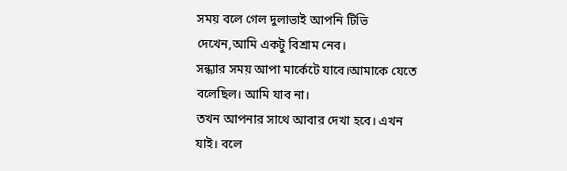সময় বলে গেল দুলাভাই আপনি টিভি দেখেন,আমি একটু বিশ্রাম নেব।
সন্ধ্যার সময় আপা মার্কেটে যাবে।আমাকে যেতে বলেছিল। আমি যাব না।
তখন আপনার সাথে আবার দেখা হবে। এখন যাই। বলে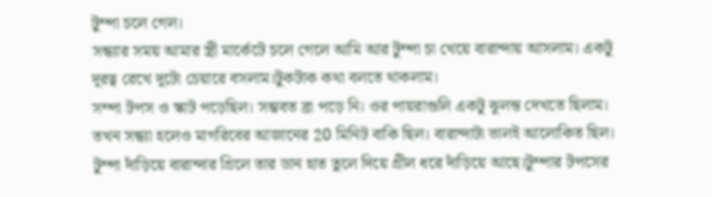টুম্পা চলে গেল।
সন্ধ্যার সময় আমার স্ত্রী মার্কেটে চলে গেলে আমি আর টুম্পা চা খেয়ে বারান্দায় আসলাম। একটু দূরত্ব রেখে দুটো চেয়ারে বসলাম।টুকটাক কথা বলতে থাকলাম।
সম্পা টপস ও স্কাট পড়েছিল। সম্ভবত ব্রা পড়ে নি। ওর পায়রাগুলি একটু ঝুলন্ত দেখতে ছিলাম।
তখন সন্ধ্যা হলেও মাগরিবের আজানের 20 মিনিট বাকি ছিল। বারান্দাটা ভালই আলোকিত ছিল।
টুম্পা দাঁড়িয়ে বারান্দার গ্রিলে তার ডান হাত তুলে দিয়ে গ্রীল ধরে দাঁড়িয়ে আছে।টুম্পার টপসের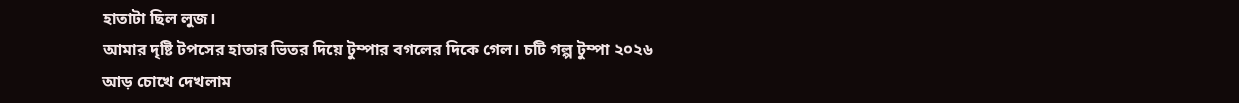হাতাটা ছিল লুজ।
আমার দৃষ্টি টপসের হাতার ভিতর দিয়ে টুম্পার বগলের দিকে গেল। চটি গল্প টুম্পা ২০২৬
আড় চোখে দেখলাম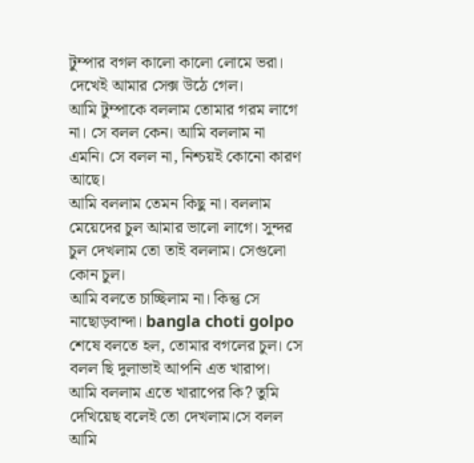টুম্পার বগল কালো কালো লোমে ভরা। দেখেই আমার সেক্স উঠে গেল।
আমি টুম্পাকে বললাম তোমার গরম লাগে না। সে বলল কেন। আমি বললাম না এমনি। সে বলল না, নিশ্চয়ই কোনো কারণ আছে।
আমি বললাম তেমন কিছু না। বললাম মেয়েদের চুল আমার ভালো লাগে। সুন্দর চুল দেখলাম তো তাই বললাম। সেগুলো কোন চুল।
আমি বলতে চাচ্ছিলাম না। কিন্তু সে নাছোড়বান্দা। bangla choti golpo
শেষে বলতে হল, তোমার বগলের চুল। সে বলল ছি দুলাভাই আপনি এত খারাপ।
আমি বললাম এতে খারাপের কি? তুমি দেখিয়েছ বলেই তো দেখলাম।সে বলল আমি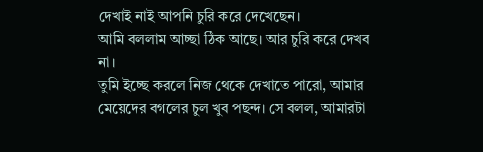দেখাই নাই আপনি চুরি করে দেখেছেন।
আমি বললাম আচ্ছা ঠিক আছে। আর চুরি করে দেখব না।
তুমি ইচ্ছে করলে নিজ থেকে দেখাতে পারো, আমার মেয়েদের বগলের চুল খুব পছন্দ। সে বলল, আমারটা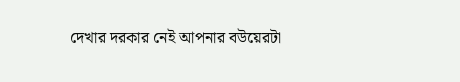দেখার দরকার নেই আপনার বউয়েরটা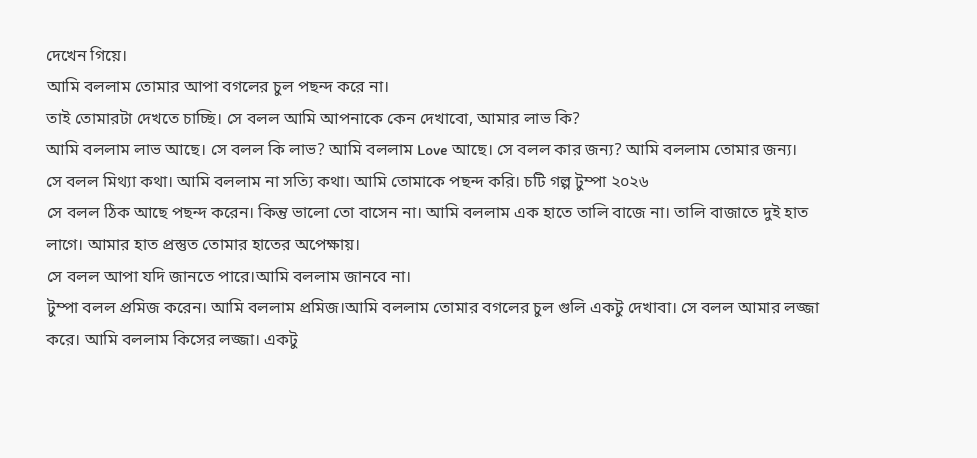দেখেন গিয়ে।
আমি বললাম তোমার আপা বগলের চুল পছন্দ করে না।
তাই তোমারটা দেখতে চাচ্ছি। সে বলল আমি আপনাকে কেন দেখাবো, আমার লাভ কি?
আমি বললাম লাভ আছে। সে বলল কি লাভ? আমি বললাম Love আছে। সে বলল কার জন্য? আমি বললাম তোমার জন্য।
সে বলল মিথ্যা কথা। আমি বললাম না সত্যি কথা। আমি তোমাকে পছন্দ করি। চটি গল্প টুম্পা ২০২৬
সে বলল ঠিক আছে পছন্দ করেন। কিন্তু ভালো তো বাসেন না। আমি বললাম এক হাতে তালি বাজে না। তালি বাজাতে দুই হাত লাগে। আমার হাত প্রস্তুত তোমার হাতের অপেক্ষায়।
সে বলল আপা যদি জানতে পারে।আমি বললাম জানবে না।
টুম্পা বলল প্রমিজ করেন। আমি বললাম প্রমিজ।আমি বললাম তোমার বগলের চুল গুলি একটু দেখাবা। সে বলল আমার লজ্জা করে। আমি বললাম কিসের লজ্জা। একটু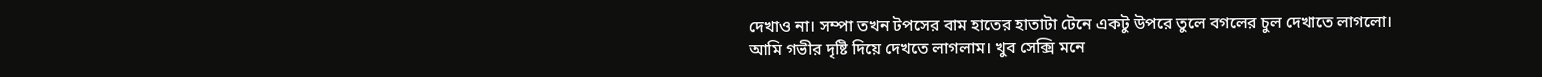দেখাও না। সম্পা তখন টপসের বাম হাতের হাতাটা টেনে একটু উপরে তুলে বগলের চুল দেখাতে লাগলো।
আমি গভীর দৃষ্টি দিয়ে দেখতে লাগলাম। খুব সেক্সি মনে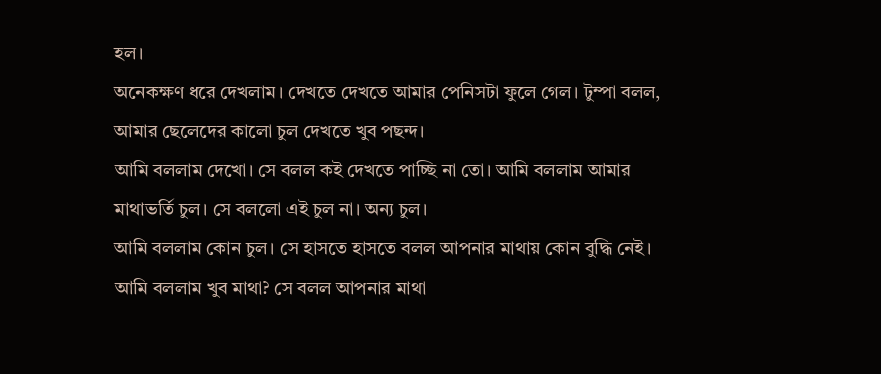হল।
অনেকক্ষণ ধরে দেখলাম। দেখতে দেখতে আমার পেনিসটা ফুলে গেল। টুম্পা বলল, আমার ছেলেদের কালো চুল দেখতে খুব পছন্দ।
আমি বললাম দেখো। সে বলল কই দেখতে পাচ্ছি না তো। আমি বললাম আমার মাথাভর্তি চুল। সে বললো এই চুল না। অন্য চুল।
আমি বললাম কোন চুল। সে হাসতে হাসতে বলল আপনার মাথায় কোন বুদ্ধি নেই।
আমি বললাম খুব মাথা? সে বলল আপনার মাথা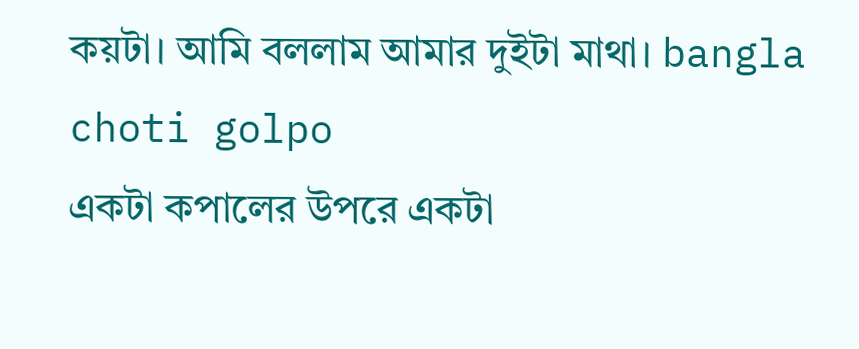কয়টা। আমি বললাম আমার দুইটা মাথা। bangla choti golpo
একটা কপালের উপরে একটা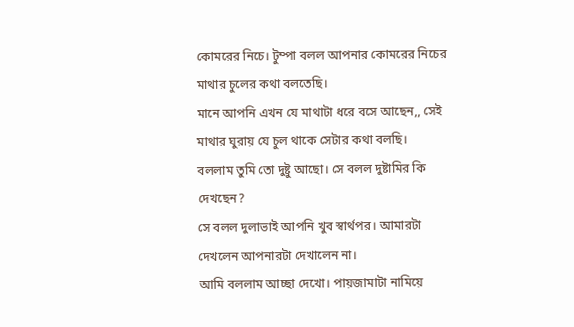কোমরের নিচে। টুম্পা বলল আপনার কোমরের নিচের মাথার চুলের কথা বলতেছি।
মানে আপনি এখন যে মাথাটা ধরে বসে আছেন,, সেই মাথার ঘুরায় যে চুল থাকে সেটার কথা বলছি।
বললাম তুমি তো দুষ্টু আছো। সে বলল দুষ্টামির কি দেখছেন?
সে বলল দুলাভাই আপনি খুব স্বার্থপর। আমারটা দেখলেন আপনারটা দেখালেন না।
আমি বললাম আচ্ছা দেখো। পায়জামাটা নামিয়ে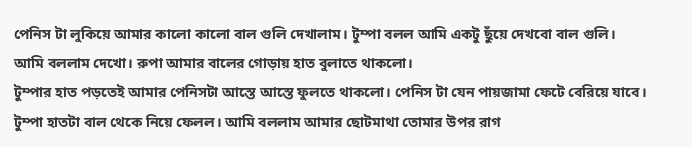পেনিস টা লুকিয়ে আমার কালো কালো বাল গুলি দেখালাম। টুম্পা বলল আমি একটু ছুঁয়ে দেখবো বাল গুলি।
আমি বললাম দেখো। রুপা আমার বালের গোড়ায় হাত বুলাতে থাকলো।
টুম্পার হাত পড়তেই আমার পেনিসটা আস্তে আস্তে ফুলতে থাকলো। পেনিস টা যেন পায়জামা ফেটে বেরিয়ে যাবে।
টুম্পা হাতটা বাল থেকে নিয়ে ফেলল। আমি বললাম আমার ছোটমাথা তোমার উপর রাগ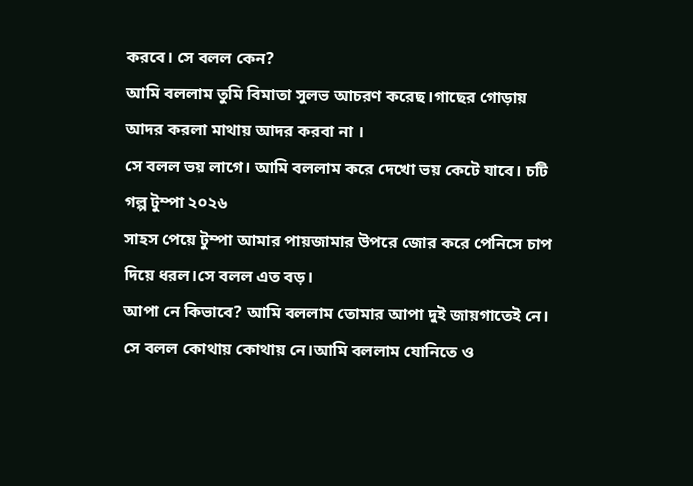করবে। সে বলল কেন?
আমি বললাম তুমি বিমাতা সুলভ আচরণ করেছ।গাছের গোড়ায় আদর করলা মাথায় আদর করবা না ।
সে বলল ভয় লাগে। আমি বললাম করে দেখো ভয় কেটে যাবে। চটি গল্প টুম্পা ২০২৬
সাহস পেয়ে টুম্পা আমার পায়জামার উপরে জোর করে পেনিসে চাপ দিয়ে ধরল।সে বলল এত বড়।
আপা নে কিভাবে? আমি বললাম তোমার আপা দুই জায়গাতেই নে।
সে বলল কোথায় কোথায় নে।আমি বললাম যোনিতে ও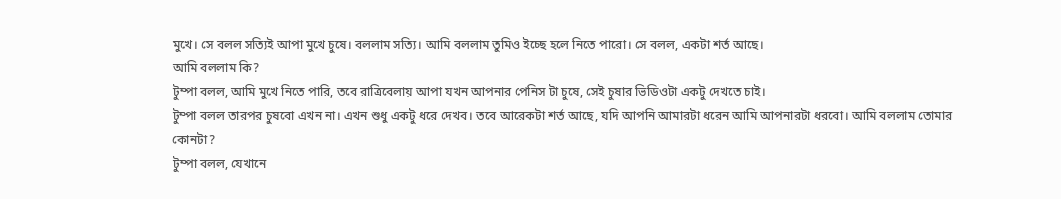মুখে। সে বলল সত্যিই আপা মুখে চুষে। বললাম সত্যি। আমি বললাম তুমিও ইচ্ছে হলে নিতে পারো। সে বলল, একটা শর্ত আছে।
আমি বললাম কি?
টুম্পা বলল, আমি মুখে নিতে পারি, তবে রাত্রিবেলায় আপা যখন আপনার পেনিস টা চুষে, সেই চুষার ভিডিওটা একটু দেখতে চাই।
টুম্পা বলল তারপর চুষবো এখন না। এখন শুধু একটু ধরে দেখব। তবে আরেকটা শর্ত আছে, যদি আপনি আমারটা ধরেন আমি আপনারটা ধরবো। আমি বললাম তোমার কোনটা?
টুম্পা বলল, যেখানে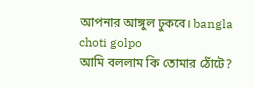আপনার আঙ্গুল ঢুকবে। bangla choti golpo
আমি বললাম কি তোমার ঠোঁটে?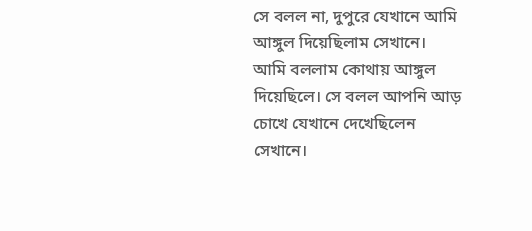সে বলল না, দুপুরে যেখানে আমি আঙ্গুল দিয়েছিলাম সেখানে।
আমি বললাম কোথায় আঙ্গুল দিয়েছিলে। সে বলল আপনি আড় চোখে যেখানে দেখেছিলেন সেখানে।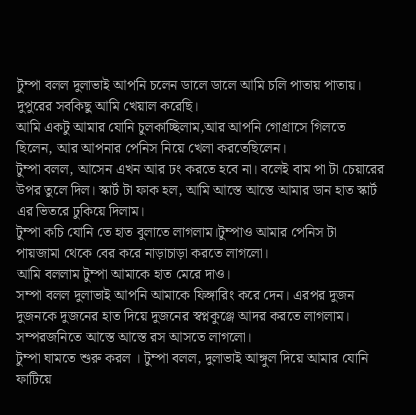টুম্পা বলল দুলাভাই আপনি চলেন ডালে ডালে আমি চলি পাতায় পাতায়। দুপুরের সবকিছু আমি খেয়াল করেছি।
আমি একটু আমার যোনি চুলকাচ্ছিলাম,আর আপনি গোগ্রাসে গিলতে ছিলেন, আর আপনার পেনিস নিয়ে খেলা করতেছিলেন।
টুম্পা বলল, আসেন এখন আর ঢং করতে হবে না। বলেই বাম পা টা চেয়ারের উপর তুলে দিল। স্কার্ট টা ফাক হল, আমি আস্তে আস্তে আমার ডান হাত স্কার্ট এর ভিতরে ঢুকিয়ে দিলাম।
টুম্পা কচি যোনি তে হাত বুলাতে লাগলাম।টুম্পাও আমার পেনিস টা পায়জামা থেকে বের করে নাড়াচাড়া করতে লাগলো।
আমি বললাম টুম্পা আমাকে হাত মেরে দাও।
সম্পা বলল দুলাভাই আপনি আমাকে ফিঙ্গারিং করে দেন। এরপর দুজন দুজনকে দুজনের হাত দিয়ে দুজনের স্বপ্নকুঞ্জে আদর করতে লাগলাম। সম্পরজনিতে আস্তে আস্তে রস আসতে লাগলো।
টুম্পা ঘামতে শুরু করল । টুম্পা বলল, দুলাভাই আঙ্গুল দিয়ে আমার যোনি ফাটিয়ে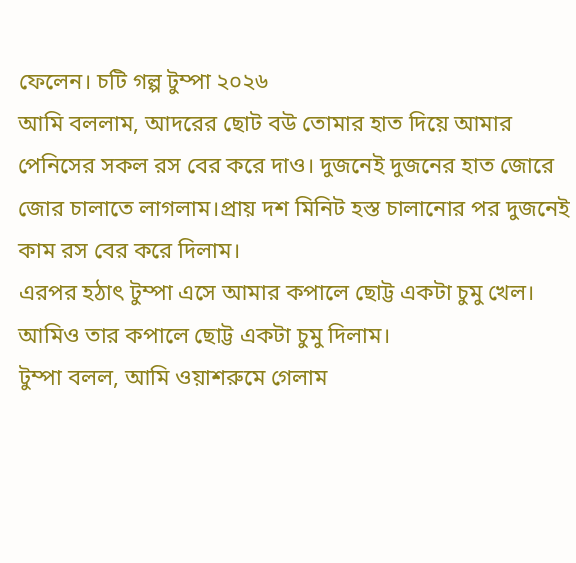ফেলেন। চটি গল্প টুম্পা ২০২৬
আমি বললাম, আদরের ছোট বউ তোমার হাত দিয়ে আমার পেনিসের সকল রস বের করে দাও। দুজনেই দুজনের হাত জোরে জোর চালাতে লাগলাম।প্রায় দশ মিনিট হস্ত চালানোর পর দুজনেই কাম রস বের করে দিলাম।
এরপর হঠাৎ টুম্পা এসে আমার কপালে ছোট্ট একটা চুমু খেল। আমিও তার কপালে ছোট্ট একটা চুমু দিলাম।
টুম্পা বলল, আমি ওয়াশরুমে গেলাম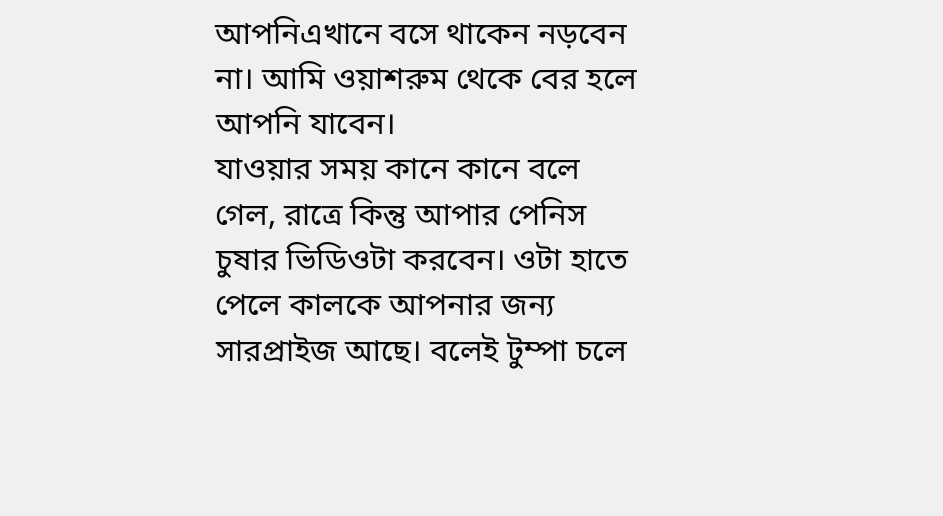আপনিএখানে বসে থাকেন নড়বেন না। আমি ওয়াশরুম থেকে বের হলে আপনি যাবেন।
যাওয়ার সময় কানে কানে বলে গেল, রাত্রে কিন্তু আপার পেনিস চুষার ভিডিওটা করবেন। ওটা হাতে পেলে কালকে আপনার জন্য সারপ্রাইজ আছে। বলেই টুম্পা চলে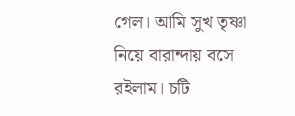গেল। আমি সুখ তৃষ্ণা নিয়ে বারান্দায় বসে রইলাম। চটি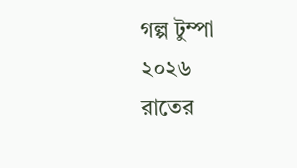গল্প টুম্পা ২০২৬
রাতের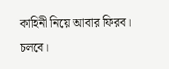কাহিনী নিয়ে আবার ফিরব।
চলবে।